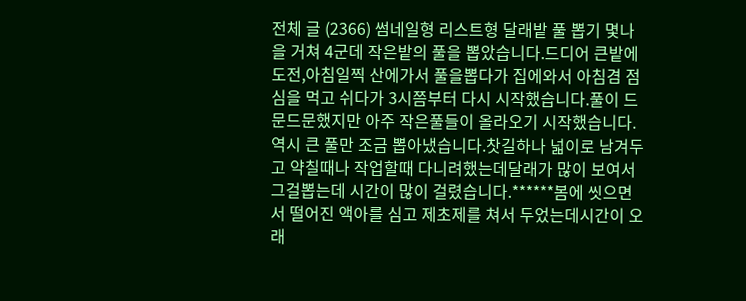전체 글 (2366) 썸네일형 리스트형 달래밭 풀 뽑기 몇나을 거쳐 4군데 작은밭의 풀을 뽑았습니다.드디어 큰밭에 도전,아침일찍 산에가서 풀을뽑다가 집에와서 아침겸 점심을 먹고 쉬다가 3시쯤부터 다시 시작했습니다.풀이 드문드문했지만 아주 작은풀들이 올라오기 시작했습니다.역시 큰 풀만 조금 뽑아냈습니다.찻길하나 넓이로 남겨두고 약칠때나 작업할때 다니려했는데달래가 많이 보여서 그걸뽑는데 시간이 많이 걸렸습니다.******봄에 씻으면서 떨어진 액아를 심고 제초제를 쳐서 두었는데시간이 오래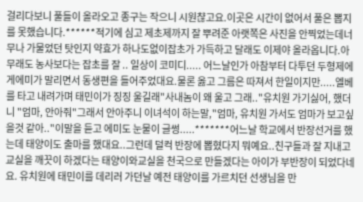걸리다보니 풀들이 올라오고 종구는 작으니 시원챦고요.이곳은 시간이 없어서 풀은 뽑지를 못했습니다.******적기에 심고 제초제까지 잘 뿌려준 아랫쪽은 사진을 안찍었는데너무나 가물었던 탓인지 약효가 하나도없이잡초가 가득하고 달래도 이제야 올라옵니다.아무래도 농사보다는 잡초를 잘 .. 일상이 코미디..... 어느날인가 아참부터 다투던 두형제에게에미가 말리면서 동생편을 들어주었대요.물론 옳고 그름은 따져서 한일이지만.....엘베를 타고 내려가며 태민이가 징징 울길래"사내놈이 왜 울고 그래.."유치원 가기싫어, 했더니 "엄마, 안아줘"그래서 안아주니 이녀석이 하는말,"엄마, 유치원 가서도 엄마가 보고싶을것 같아.."이말을 듣고 에미도 눈물이 글썽.....*******어느날 학교에서 반장선거를 했는데 태양이도 출마를 했대요..그런데 덜컥 반장에 뽑혔다지 뭐예요..친구들과 잘 지내고 교실을 깨끗이 하겠다는 태양이와교실을 천국으로 만들겠다는 아이가 부반장이 되었다네요. 유치원에 태민이를 데리러 가던날 예전 태양이를 가르치던 선생님을 만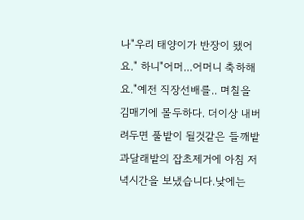나"우리 태양이가 반장이 됐어요." 하니"어머...어머니 축하해요."예전 직장선배를.. 며칠을 김매기에 몰두하다. 더이상 내버려두면 풀밭이 될것같은 들깨밭과달래밭의 잡초제거에 아침 저녁시간을 보냈습니다.낮에는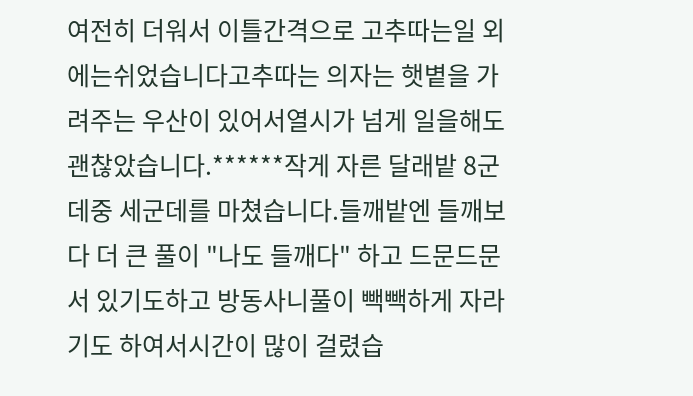여전히 더워서 이틀간격으로 고추따는일 외에는쉬었습니다고추따는 의자는 햇볕을 가려주는 우산이 있어서열시가 넘게 일을해도 괜찮았습니다.******작게 자른 달래밭 8군데중 세군데를 마쳤습니다.들깨밭엔 들깨보다 더 큰 풀이 "나도 들깨다" 하고 드문드문 서 있기도하고 방동사니풀이 빽빽하게 자라기도 하여서시간이 많이 걸렸습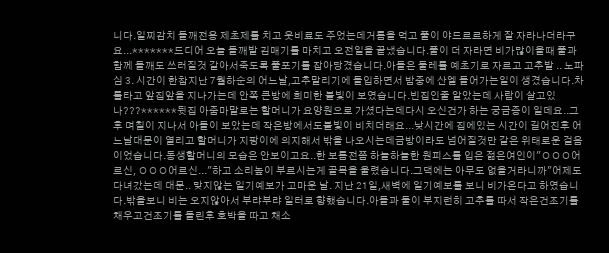니다.일찌감치 들깨전용 제초제를 치고 웃비료도 주었는데거름을 먹고 풀이 야드르르하게 잘 자라나더라구요...*******드디어 오늘 들깨밭 김매기를 마치고 오전일을 끝냈습니다.풀이 더 자라면 비가많이올때 풀과함께 들깨도 쓰러질것 같아서죽도록 풀포기를 잡아당겼습니다.아들은 둘레를 예초기로 자르고 고추밭 .. 노파심 3. 시간이 한참지난 7월하순의 어느날,고추말리기에 돌입하면서 밤중에 산엘 들어가는일이 생겼습니다.차를타고 앞집앞을 지나가는데 안쪽 큰방에 희미한 불빛이 보였습니다.빈집인줄 알았는데 사람이 살고있나???******뒷집 아줌마말로는 할머니가 요양원으로 가셨다는데다시 오신건가 하는 궁금증이 일데요..그후 며칠이 지나서 아들이 보았는데 작은방에서도불빛이 비치더래요...낮시간에 집에있는 시간이 길어진후 어느날대문이 열리고 할머니가 지팡이에 의지해서 밖을 나오시는데금방이라도 넘어질것만 같은 위태로운 걸음이었습니다.동생할머니의 모습은 안보이고요..한 보름전쯤 하늘하늘한 원피스를 입은 젊은여인이"ㅇㅇㅇ어르신, ㅇㅇㅇ어르신..."하고 소리높이 부르시는게 골목을 울렸습니다.그댁에는 아무도 없을거라니까"어제도 다녀갔는데 대문.. 맞지않는 일기예보가 고마운 날. 지난 21일,새벽에 일기예보를 보니 비가온다고 하였습니다.밖을보니 비는 오지않아서 부랴부랴 일터로 향했습니다.아들과 둘이 부지런히 고추를 따서 작은건조기를 채우고건조기를 돌린후 호박을 따고 채소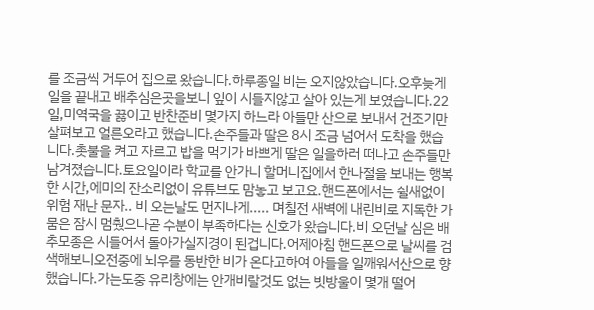를 조금씩 거두어 집으로 왔습니다.하루종일 비는 오지않았습니다.오후늦게 일을 끝내고 배추심은곳을보니 잎이 시들지않고 살아 있는게 보였습니다.22일,미역국을 끓이고 반찬준비 몇가지 하느라 아들만 산으로 보내서 건조기만 살펴보고 얼른오라고 했습니다.손주들과 딸은 8시 조금 넘어서 도착을 했습니다.촛불을 켜고 자르고 밥을 먹기가 바쁘게 딸은 일을하러 떠나고 손주들만 남겨졌습니다.토요일이라 학교를 안가니 할머니집에서 한나절을 보내는 행복한 시간,에미의 잔소리없이 유튜브도 맘놓고 보고요.핸드폰에서는 쉴새없이 위험 재난 문자.. 비 오는날도 먼지나게..... 며칠전 새벽에 내린비로 지독한 가뭄은 잠시 멈췄으나곧 수분이 부족하다는 신호가 왔습니다.비 오던날 심은 배추모종은 시들어서 돌아가실지경이 된겁니다.어제아침 핸드폰으로 날씨를 검색해보니오전중에 뇌우를 동반한 비가 온다고하여 아들을 일깨워서산으로 향했습니다.가는도중 유리창에는 안개비랄것도 없는 빗방울이 몇개 떨어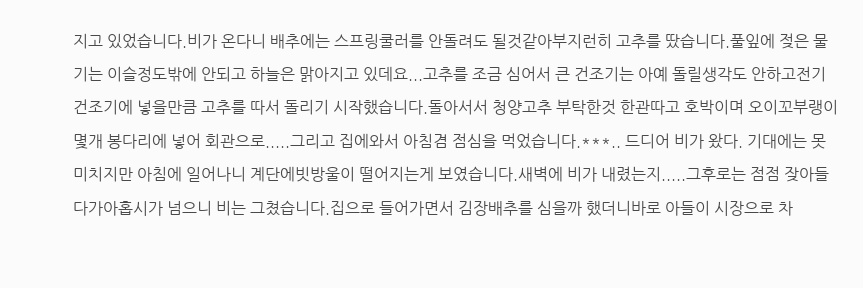지고 있었습니다.비가 온다니 배추에는 스프링쿨러를 안돌려도 될것같아부지런히 고추를 땄습니다.풀잎에 젖은 물기는 이슬정도밖에 안되고 하늘은 맑아지고 있데요...고추를 조금 심어서 큰 건조기는 아예 돌릴생각도 안하고전기건조기에 넣을만큼 고추를 따서 돌리기 시작했습니다.돌아서서 청양고추 부탁한것 한관따고 호박이며 오이꼬부랭이몇개 봉다리에 넣어 회관으로.....그리고 집에와서 아침겸 점심을 먹었습니다.***.. 드디어 비가 왔다. 기대에는 못미치지만 아침에 일어나니 계단에빗방울이 떨어지는게 보였습니다.새벽에 비가 내렸는지.....그후로는 점점 잦아들다가아홉시가 넘으니 비는 그쳤습니다.집으로 들어가면서 김장배추를 심을까 했더니바로 아들이 시장으로 차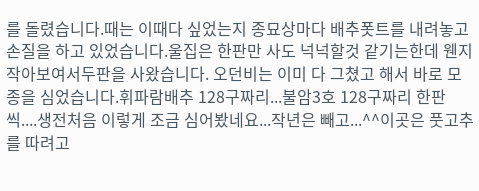를 돌렸습니다.때는 이때다 싶었는지 종묘상마다 배추폿트를 내려놓고손질을 하고 있었습니다.울집은 한판만 사도 넉넉할것 같기는한데 웬지 작아보여서두판을 사왔습니다. 오던비는 이미 다 그쳤고 해서 바로 모종을 심었습니다.휘파람배추 128구짜리...불암3호 128구짜리 한판씩....생전처음 이렇게 조금 심어봤네요...작년은 빼고...^^이곳은 풋고추를 따려고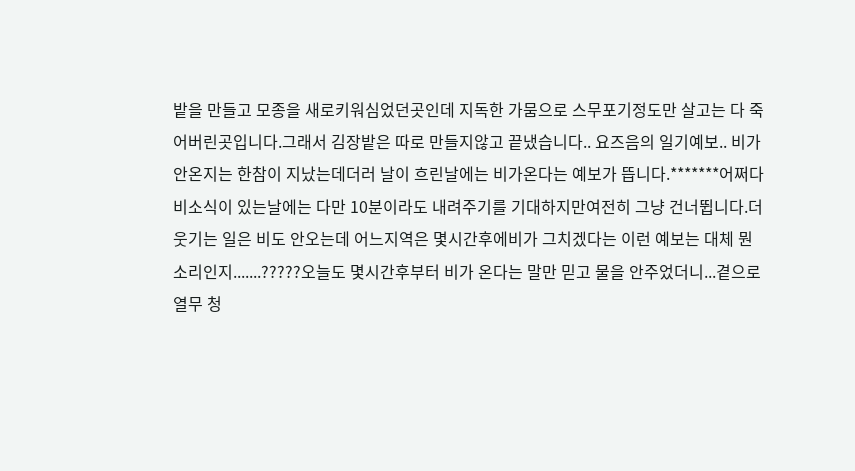밭을 만들고 모종을 새로키워심었던곳인데 지독한 가뭄으로 스무포기정도만 살고는 다 죽어버린곳입니다.그래서 김장밭은 따로 만들지않고 끝냈습니다.. 요즈음의 일기예보.. 비가 안온지는 한참이 지났는데더러 날이 흐린날에는 비가온다는 예보가 뜹니다.*******어쩌다 비소식이 있는날에는 다만 10분이라도 내려주기를 기대하지만여전히 그냥 건너뜁니다.더 웃기는 일은 비도 안오는데 어느지역은 몇시간후에비가 그치겠다는 이런 예보는 대체 뭔소리인지.......?????오늘도 몇시간후부터 비가 온다는 말만 믿고 물을 안주었더니...곁으로 열무 청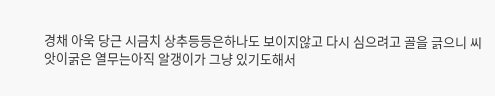경채 아욱 당근 시금치 상추등등은하나도 보이지않고 다시 심으려고 골을 긁으니 씨앗이굵은 열무는아직 알갱이가 그냥 있기도해서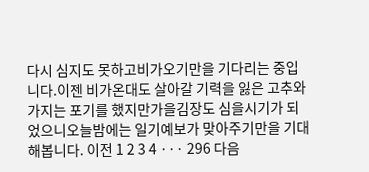다시 심지도 못하고비가오기만을 기다리는 중입니다.이젠 비가온대도 살아갈 기력을 잃은 고추와 가지는 포기를 했지만가을김장도 심을시기가 되었으니오늘밤에는 일기예보가 맞아주기만을 기대해봅니다. 이전 1 2 3 4 ··· 296 다음